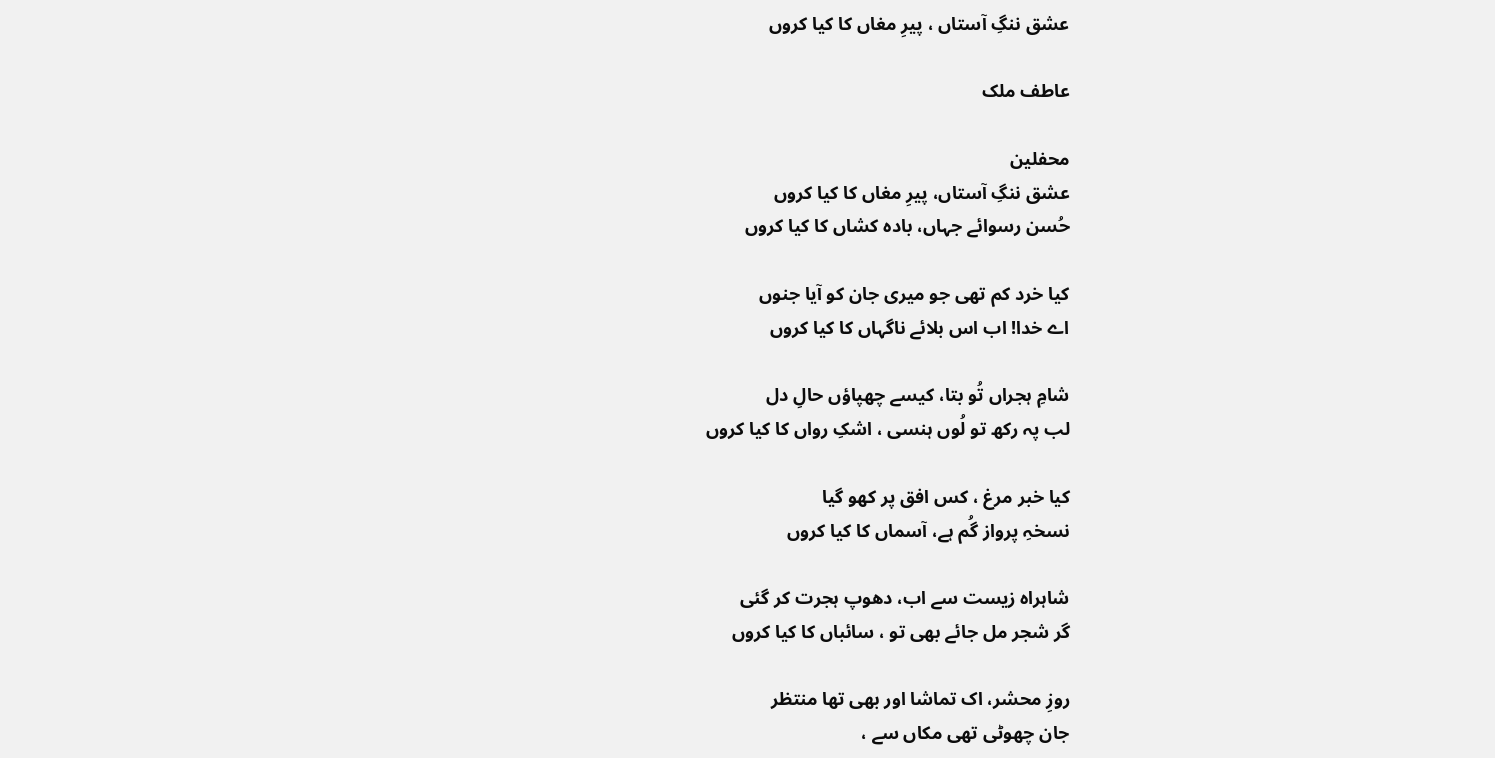عشق ننگِ آستاں ، پیرِ مغاں کا کیا کروں

عاطف ملک

محفلین
عشق ننگِ آستاں، پیرِ مغاں کا کیا کروں
حُسن رسوائے جہاں، بادہ کشاں کا کیا کروں

کیا خرد کم تھی جو میری جان کو آیا جنوں
اے خدا! اب اس بلائے ناگہاں کا کیا کروں

شامِ ہجراں تُو بتا، کیسے چھپاؤں حالِ دل
لب پہ رکھ تو لُوں ہنسی ، اشکِ رواں کا کیا کروں

کیا خبر مرغ ، کس افق پر کھو گیا
نسخہِ پرواز گُم ہے، آسماں کا کیا کروں

شاہراہ زیست سے اب، دھوپ ہجرت کر گئی
گر شجر مل جائے بھی تو ، سائباں کا کیا کروں

روزِ محشر، اک تماشا اور بھی تھا منتظر
جان چھوٹی تھی مکاں سے ،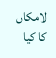لامکاں کا کیا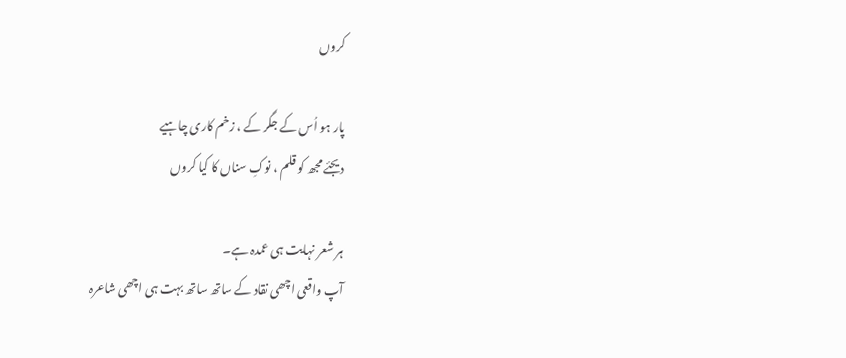کروں

پار ہو اُس کے جگر کے ، زخم کاری چاہیے
دیجئے مجھ کو قلم ، نوکِ سناں کا کیا کروں

ہر شعر نہایت ہی عمدہ ہے۔
آپ واقعی اچھی نقاد کے ساتھ ساتھ بہت ہی اچھی شاعرہ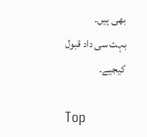بھی ہیں۔
بہت سی داد قبول کیجیے۔

Top